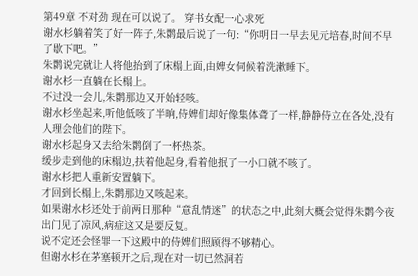第49章 不对劲 现在可以说了。 穿书女配一心求死
谢水杉躺着笑了好一阵子,朱鹮最后说了一句:“你明日一早去见元培春,时间不早了歇下吧。”
朱鹮说完就让人将他抬到了床榻上面,由婢女伺候着洗漱睡下。
谢水杉一直躺在长榻上。
不过没一会儿,朱鹮那边又开始轻咳。
谢水杉坐起来,听他低咳了半晌,侍婢们却好像集体聋了一样,静静侍立在各处,没有人理会他们的陛下。
谢水杉起身又去给朱鹮倒了一杯热茶。
缓步走到他的床榻边,扶着他起身,看着他抿了一小口就不咳了。
谢水杉把人重新安置躺下。
才回到长榻上,朱鹮那边又咳起来。
如果谢水杉还处于前两日那种“意乱情迷”的状态之中,此刻大概会觉得朱鹮今夜出门见了凉风,病症这又是要反复。
说不定还会怪罪一下这殿中的侍婢们照顾得不够精心。
但谢水杉在茅塞顿开之后,现在对一切已然洞若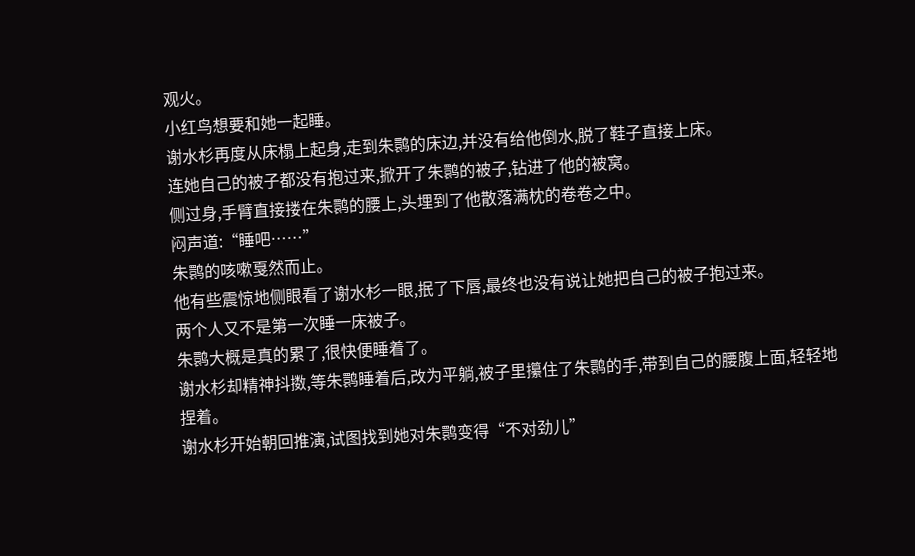观火。
小红鸟想要和她一起睡。
谢水杉再度从床榻上起身,走到朱鹮的床边,并没有给他倒水,脱了鞋子直接上床。
连她自己的被子都没有抱过来,掀开了朱鹮的被子,钻进了他的被窝。
侧过身,手臂直接搂在朱鹮的腰上,头埋到了他散落满枕的卷卷之中。
闷声道:“睡吧……”
朱鹮的咳嗽戛然而止。
他有些震惊地侧眼看了谢水杉一眼,抿了下唇,最终也没有说让她把自己的被子抱过来。
两个人又不是第一次睡一床被子。
朱鹮大概是真的累了,很快便睡着了。
谢水杉却精神抖擞,等朱鹮睡着后,改为平躺,被子里攥住了朱鹮的手,带到自己的腰腹上面,轻轻地捏着。
谢水杉开始朝回推演,试图找到她对朱鹮变得“不对劲儿”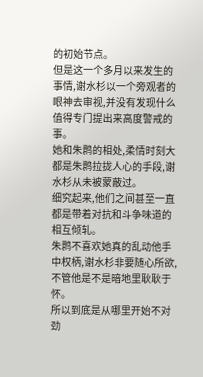的初始节点。
但是这一个多月以来发生的事情,谢水杉以一个旁观者的眼神去审视,并没有发现什么值得专门提出来高度警戒的事。
她和朱鹮的相处,柔情时刻大都是朱鹮拉拢人心的手段,谢水杉从未被蒙蔽过。
细究起来,他们之间甚至一直都是带着对抗和斗争味道的相互倾轧。
朱鹮不喜欢她真的乱动他手中权柄,谢水杉非要随心所欲,不管他是不是暗地里耿耿于怀。
所以到底是从哪里开始不对劲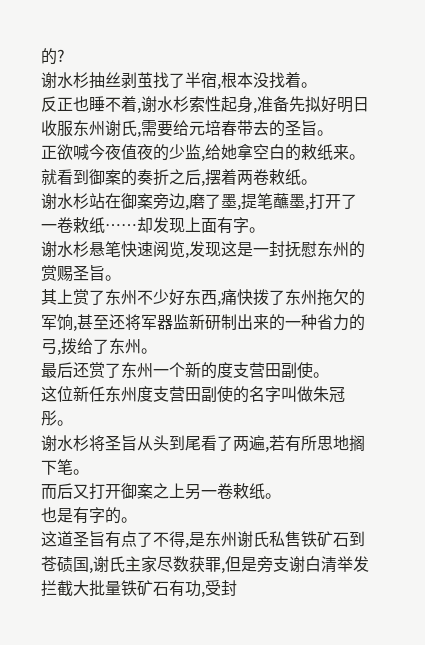的?
谢水杉抽丝剥茧找了半宿,根本没找着。
反正也睡不着,谢水杉索性起身,准备先拟好明日收服东州谢氏,需要给元培春带去的圣旨。
正欲喊今夜值夜的少监,给她拿空白的敕纸来。
就看到御案的奏折之后,摆着两卷敕纸。
谢水杉站在御案旁边,磨了墨,提笔蘸墨,打开了一卷敕纸……却发现上面有字。
谢水杉悬笔快速阅览,发现这是一封抚慰东州的赏赐圣旨。
其上赏了东州不少好东西,痛快拨了东州拖欠的军饷,甚至还将军器监新研制出来的一种省力的弓,拨给了东州。
最后还赏了东州一个新的度支营田副使。
这位新任东州度支营田副使的名字叫做朱冠彤。
谢水杉将圣旨从头到尾看了两遍,若有所思地搁下笔。
而后又打开御案之上另一卷敕纸。
也是有字的。
这道圣旨有点了不得,是东州谢氏私售铁矿石到苍碛国,谢氏主家尽数获罪,但是旁支谢白清举发拦截大批量铁矿石有功,受封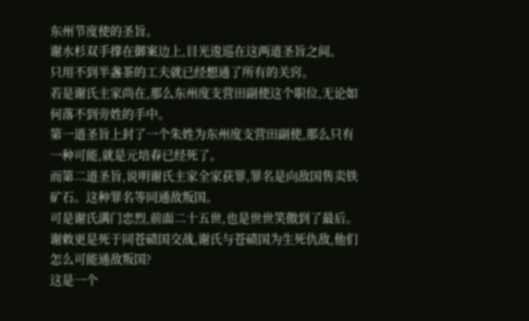东州节度使的圣旨。
谢水杉双手撑在御案边上,目光逡巡在这两道圣旨之间。
只用不到半盏茶的工夫就已经想通了所有的关窍。
若是谢氏主家尚在,那么东州度支营田副使这个职位,无论如何落不到旁姓的手中。
第一道圣旨上封了一个朱姓为东州度支营田副使,那么只有一种可能,就是元培春已经死了。
而第二道圣旨,说明谢氏主家全家获罪,罪名是向敌国售卖铁矿石。这种罪名等同通敌叛国。
可是谢氏满门忠烈,前面二十五世,也是世世笑傲到了最后。
谢敕更是死于同苍碛国交战,谢氏与苍碛国为生死仇敌,他们怎么可能通敌叛国?
这是一个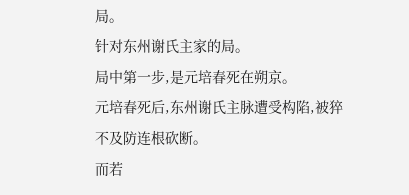局。
针对东州谢氏主家的局。
局中第一步,是元培春死在朔京。
元培春死后,东州谢氏主脉遭受构陷,被猝不及防连根砍断。
而若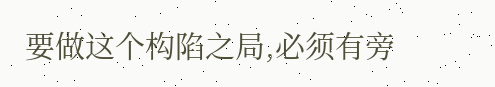要做这个构陷之局,必须有旁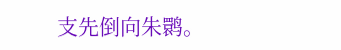支先倒向朱鹮。